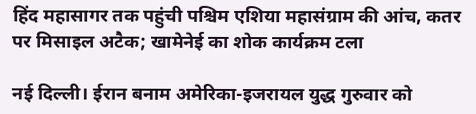हिंद महासागर तक पहुंची पश्चिम एशिया महासंग्राम की आंच, कतर पर मिसाइल अटैक; खामेनेई का शोक कार्यक्रम टला

नई दिल्ली। ईरान बनाम अमेरिका-इजरायल युद्ध गुरुवार को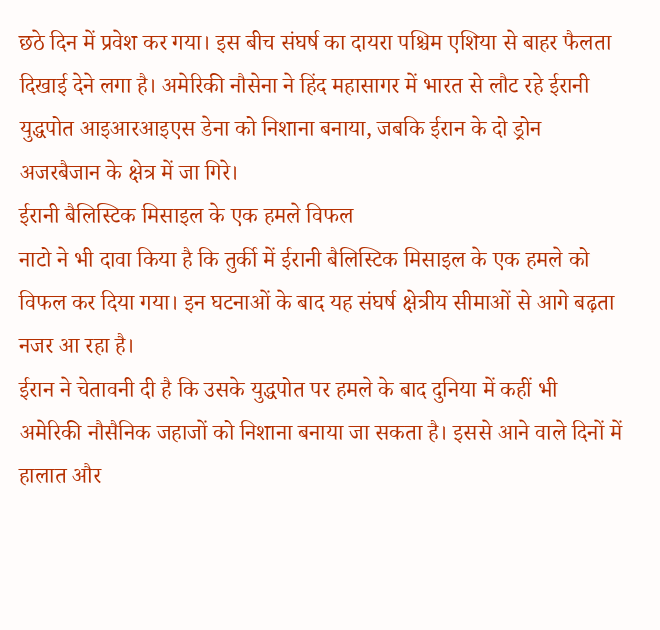छठे दिन में प्रवेश कर गया। इस बीच संघर्ष का दायरा पश्चिम एशिया से बाहर फैलता दिखाई देने लगा है। अमेरिकी नौसेना ने हिंद महासागर में भारत से लौट रहे ईरानी युद्धपोत आइआरआइएस डेना को निशाना बनाया, जबकि ईरान के दो ड्रोन अजरबैजान के क्षेत्र में जा गिरे।
ईरानी बैलिस्टिक मिसाइल के एक हमले विफल
नाटो ने भी दावा किया है कि तुर्की में ईरानी बैलिस्टिक मिसाइल के एक हमले को विफल कर दिया गया। इन घटनाओं के बाद यह संघर्ष क्षेत्रीय सीमाओं से आगे बढ़ता नजर आ रहा है।
ईरान ने चेतावनी दी है कि उसके युद्धपोत पर हमले के बाद दुनिया में कहीं भी अमेरिकी नौसैनिक जहाजों को निशाना बनाया जा सकता है। इससे आने वाले दिनों में हालात और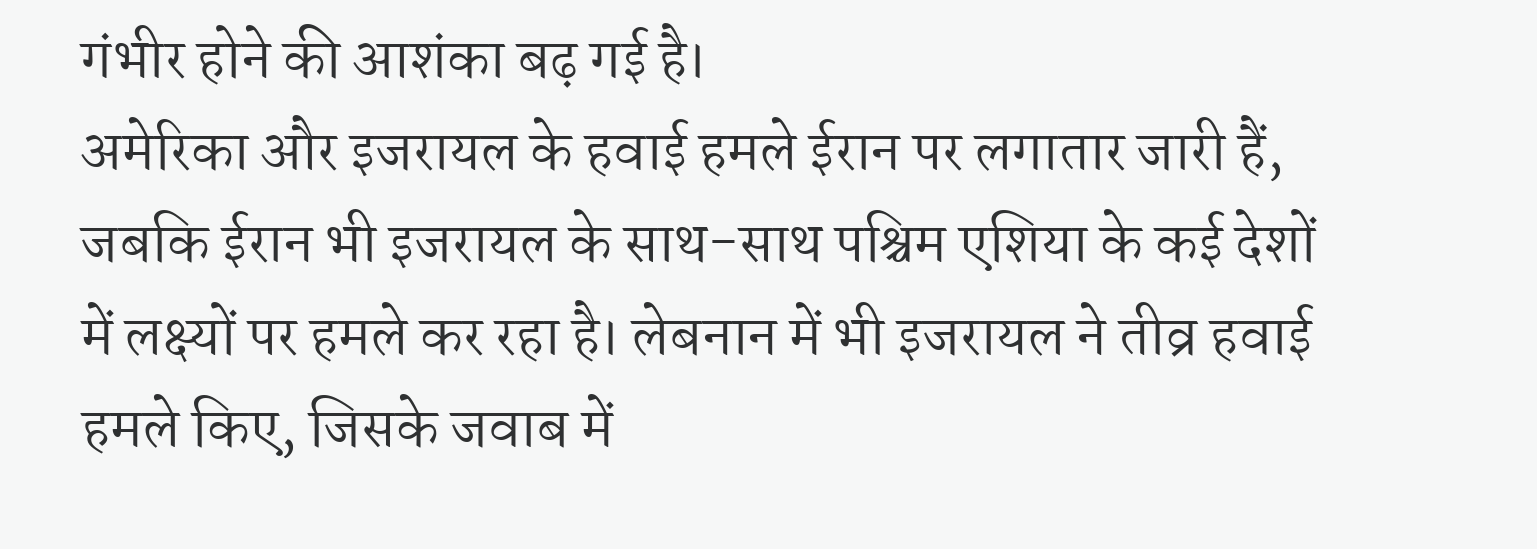गंभीर होने की आशंका बढ़ गई है।
अमेरिका और इजरायल के हवाई हमले ईरान पर लगातार जारी हैं, जबकि ईरान भी इजरायल के साथ-साथ पश्चिम एशिया के कई देशों में लक्ष्यों पर हमले कर रहा है। लेबनान में भी इजरायल ने तीव्र हवाई हमले किए, जिसके जवाब में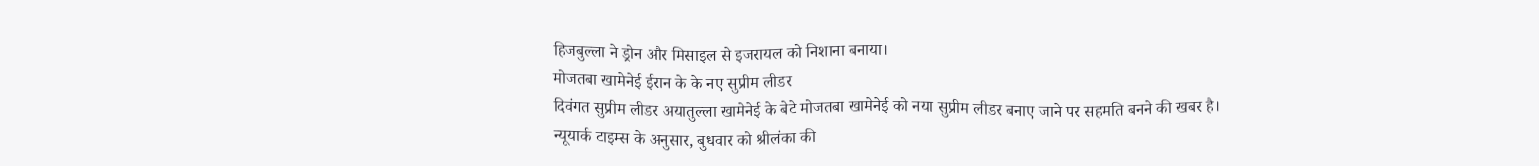हिजबुल्ला ने ड्रोन और मिसाइल से इजरायल को निशाना बनाया।
मोजतबा खामेनेई ईरान के के नए सुप्रीम लीडर
दिवंगत सुप्रीम लीडर अयातुल्ला खामेनेई के बेटे मोजतबा खामेनेई को नया सुप्रीम लीडर बनाए जाने पर सहमति बनने की खबर है।
न्यूयार्क टाइम्स के अनुसार, बुधवार को श्रीलंका की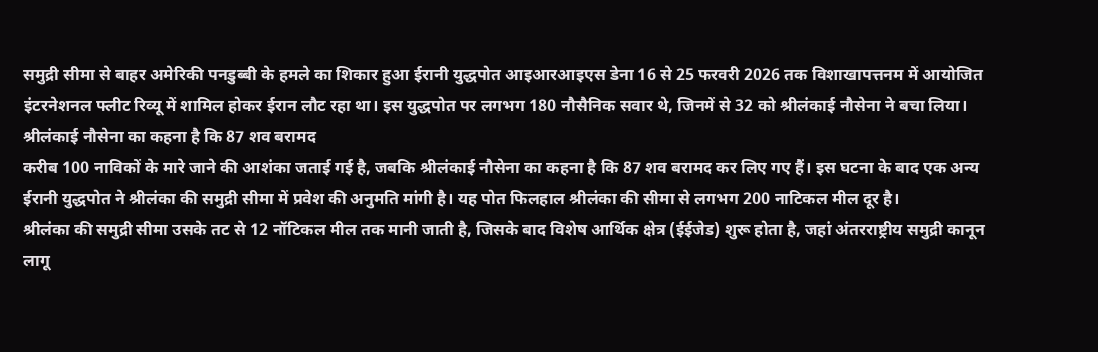समुद्री सीमा से बाहर अमेरिकी पनडुब्बी के हमले का शिकार हुआ ईरानी युद्धपोत आइआरआइएस डेना 16 से 25 फरवरी 2026 तक विशाखापत्तनम में आयोजित इंटरनेशनल फ्लीट रिव्यू में शामिल होकर ईरान लौट रहा था। इस युद्धपोत पर लगभग 180 नौसैनिक सवार थे, जिनमें से 32 को श्रीलंकाई नौसेना ने बचा लिया।
श्रीलंकाई नौसेना का कहना है कि 87 शव बरामद
करीब 100 नाविकों के मारे जाने की आशंका जताई गई है, जबकि श्रीलंकाई नौसेना का कहना है कि 87 शव बरामद कर लिए गए हैं। इस घटना के बाद एक अन्य ईरानी युद्धपोत ने श्रीलंका की समुद्री सीमा में प्रवेश की अनुमति मांगी है। यह पोत फिलहाल श्रीलंका की सीमा से लगभग 200 नाटिकल मील दूर है।
श्रीलंका की समुद्री सीमा उसके तट से 12 नॉटिकल मील तक मानी जाती है, जिसके बाद विशेष आर्थिक क्षेत्र (ईईजेड) शुरू होता है, जहां अंतरराष्ट्रीय समुद्री कानून लागू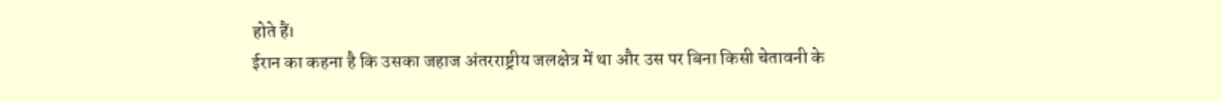होते हैं।
ईरान का कहना है कि उसका जहाज अंतरराष्ट्रीय जलक्षेत्र में था और उस पर बिना किसी चेतावनी के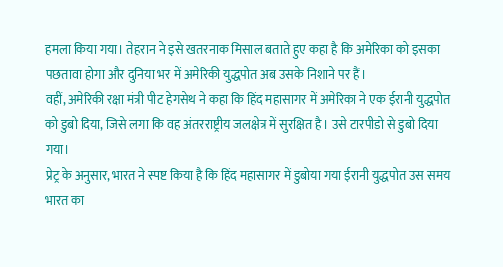हमला किया गया। तेहरान ने इसे खतरनाक मिसाल बताते हुए कहा है कि अमेरिका को इसका पछतावा होगा और दुनिया भर में अमेरिकी युद्धपोत अब उसके निशाने पर हैं।
वहीं, अमेरिकी रक्षा मंत्री पीट हेगसेथ ने कहा कि हिंद महासागर में अमेरिका ने एक ईरानी युद्धपोत को डुबो दिया, जिसे लगा कि वह अंतरराष्ट्रीय जलक्षेत्र में सुरक्षित है। उसे टारपीडो से डुबो दिया गया।
प्रेट्र के अनुसार, भारत ने स्पष्ट किया है कि हिंद महासागर में डुबोया गया ईरानी युद्धपोत उस समय भारत का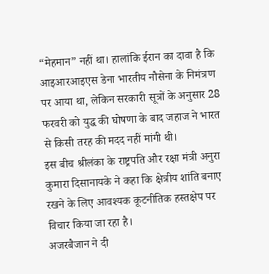“मेहमान” नहीं था। हालांकि ईरान का दावा है कि आइआरआइएस डेना भारतीय नौसेना के निमंत्रण पर आया था, लेकिन सरकारी सूत्रों के अनुसार 28 फरवरी को युद्ध की घोषणा के बाद जहाज ने भारत से किसी तरह की मदद नहीं मांगी थी।
इस बीच श्रीलंका के राष्ट्रपति और रक्षा मंत्री अनुरा कुमारा दिसानायके ने कहा कि क्षेत्रीय शांति बनाए रखने के लिए आवश्यक कूटनीतिक हस्तक्षेप पर विचार किया जा रहा है।
अजरबैजान ने दी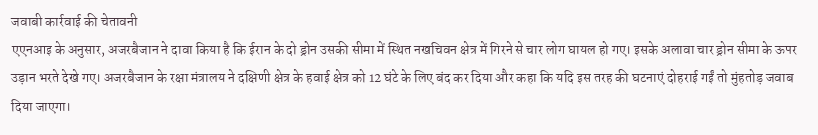जवाबी कार्रवाई की चेतावनी
एएनआइ के अनुसार, अजरबैजान ने दावा किया है कि ईरान के दो ड्रोन उसकी सीमा में स्थित नखचिवन क्षेत्र में गिरने से चार लोग घायल हो गए। इसके अलावा चार ड्रोन सीमा के ऊपर उड़ान भरते देखे गए। अजरबैजान के रक्षा मंत्रालय ने दक्षिणी क्षेत्र के हवाई क्षेत्र को 12 घंटे के लिए बंद कर दिया और कहा कि यदि इस तरह की घटनाएं दोहराई गईं तो मुंहतोड़ जवाब दिया जाएगा।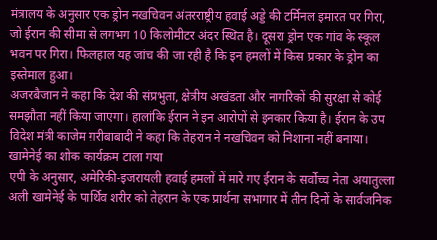मंत्रालय के अनुसार एक ड्रोन नखचिवन अंतरराष्ट्रीय हवाई अड्डे की टर्मिनल इमारत पर गिरा, जो ईरान की सीमा से लगभग 10 किलोमीटर अंदर स्थित है। दूसरा ड्रोन एक गांव के स्कूल भवन पर गिरा। फिलहाल यह जांच की जा रही है कि इन हमलों में किस प्रकार के ड्रोन का इस्तेमाल हुआ।
अजरबैजान ने कहा कि देश की संप्रभुता, क्षेत्रीय अखंडता और नागरिकों की सुरक्षा से कोई समझौता नहीं किया जाएगा। हालांकि ईरान ने इन आरोपों से इनकार किया है। ईरान के उप विदेश मंत्री काजेम ग़रीबाबादी ने कहा कि तेहरान ने नखचिवन को निशाना नहीं बनाया।
खामेनेई का शोक कार्यक्रम टाला गया
एपी के अनुसार, अमेरिकी-इजरायली हवाई हमलों में मारे गए ईरान के सर्वोच्च नेता अयातुल्ला अली खामेनेई के पार्थिव शरीर को तेहरान के एक प्रार्थना सभागार में तीन दिनों के सार्वजनिक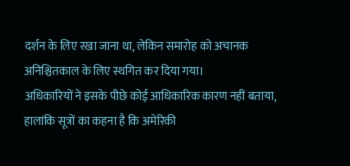दर्शन के लिए रखा जाना था, लेकिन समारोह को अचानक अनिश्चितकाल के लिए स्थगित कर दिया गया।
अधिकारियों ने इसके पीछे कोई आधिकारिक कारण नहीं बताया, हालांकि सूत्रों का कहना है कि अमेरिकी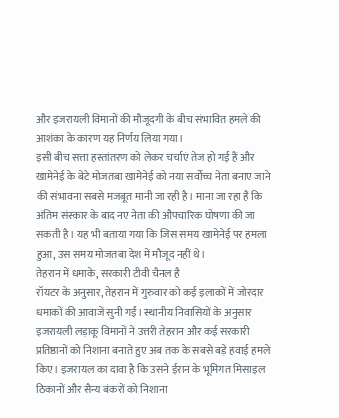और इजरायली विमानों की मौजूदगी के बीच संभावित हमले की आशंका के कारण यह निर्णय लिया गया।
इसी बीच सत्ता हस्तांतरण को लेकर चर्चाएं तेज हो गई हैं और खामेनेई के बेटे मोजतबा खामेनेई को नया सर्वोच्च नेता बनाए जाने की संभावना सबसे मजबूत मानी जा रही है। माना जा रहा है कि अंतिम संस्कार के बाद नए नेता की औपचारिक घोषणा की जा सकती है। यह भी बताया गया कि जिस समय खामेनेई पर हमला हुआ, उस समय मोजतबा देश में मौजूद नहीं थे।
तेहरान में धमाके, सरकारी टीवी चैनल है
रॉयटर के अनुसार, तेहरान में गुरुवार को कई इलाकों में जोरदार धमाकों की आवाजें सुनी गईं। स्थानीय निवासियों के अनुसार इजरायली लड़ाकू विमानों ने उत्तरी तेहरान और कई सरकारी प्रतिष्ठानों को निशाना बनाते हुए अब तक के सबसे बड़े हवाई हमले किए। इजरायल का दावा है कि उसने ईरान के भूमिगत मिसाइल ठिकानों और सैन्य बंकरों को निशाना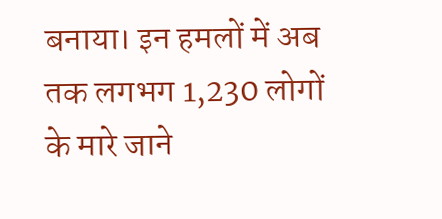बनाया। इन हमलों में अब तक लगभग 1,230 लोगों के मारे जाने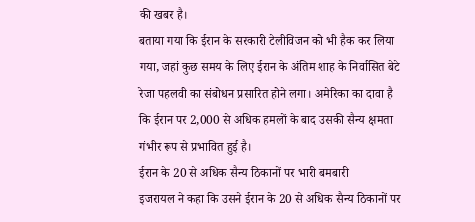की खबर है।
बताया गया कि ईरान के सरकारी टेलीविजन को भी हैक कर लिया गया, जहां कुछ समय के लिए ईरान के अंतिम शाह के निर्वासित बेटे रेजा पहलवी का संबोधन प्रसारित होने लगा। अमेरिका का दावा है कि ईरान पर 2,000 से अधिक हमलों के बाद उसकी सैन्य क्षमता गंभीर रूप से प्रभावित हुई है।
ईरान के 20 से अधिक सैन्य ठिकानों पर भारी बमबारी
इजरायल ने कहा कि उसने ईरान के 20 से अधिक सैन्य ठिकानों पर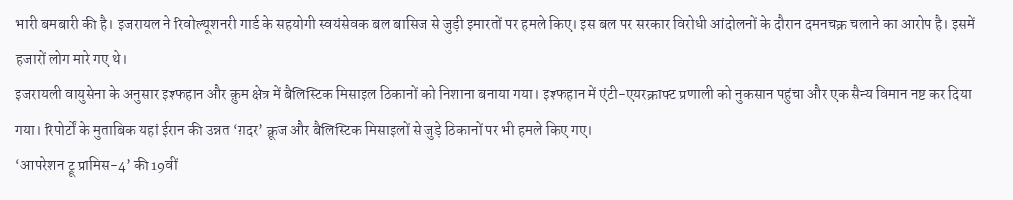भारी बमबारी की है। इजरायल ने रिवोल्यूशनरी गार्ड के सहयोगी स्वयंसेवक बल बासिज से जुड़ी इमारतों पर हमले किए। इस बल पर सरकार विरोधी आंदोलनों के दौरान दमनचक्र चलाने का आरोप है। इसमें हजारों लोग मारे गए थे।
इजरायली वायुसेना के अनुसार इश्फहान और क़ुम क्षेत्र में बैलिस्टिक मिसाइल ठिकानों को निशाना बनाया गया। इश्फहान में एंटी-एयरक्राफ्ट प्रणाली को नुकसान पहुंचा और एक सैन्य विमान नष्ट कर दिया गया। रिपोर्टों के मुताबिक यहां ईरान की उन्नत ‘ग़दर’ क्रूज और बैलिस्टिक मिसाइलों से जुड़े ठिकानों पर भी हमले किए गए।
‘आपरेशन ट्रू प्रामिस-4’ की 19वीं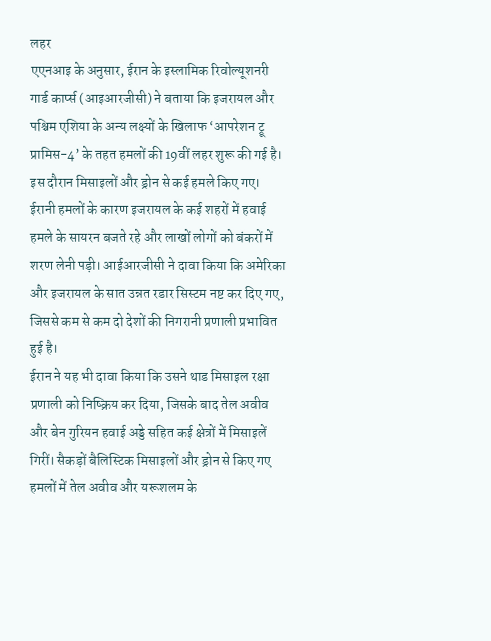लहर
एएनआइ के अनुसार, ईरान के इस्लामिक रिवोल्यूशनरी गार्ड कार्प्स (आइआरजीसी) ने बताया कि इजरायल और पश्चिम एशिया के अन्य लक्ष्यों के खिलाफ ‘आपरेशन ट्रू प्रामिस-4’ के तहत हमलों की 19वीं लहर शुरू की गई है। इस दौरान मिसाइलों और ड्रोन से कई हमले किए गए।
ईरानी हमलों के कारण इजरायल के कई शहरों में हवाई हमले के सायरन बजते रहे और लाखों लोगों को बंकरों में शरण लेनी पड़ी। आईआरजीसी ने दावा किया कि अमेरिका और इजरायल के सात उन्नत रडार सिस्टम नष्ट कर दिए गए, जिससे कम से कम दो देशों की निगरानी प्रणाली प्रभावित हुई है।
ईरान ने यह भी दावा किया कि उसने थाड मिसाइल रक्षा प्रणाली को निष्क्रिय कर दिया, जिसके बाद तेल अवीव और बेन गुरियन हवाई अड्डे सहित कई क्षेत्रों में मिसाइलें गिरीं। सैकड़ों बैलिस्टिक मिसाइलों और ड्रोन से किए गए हमलों में तेल अवीव और यरूशलम के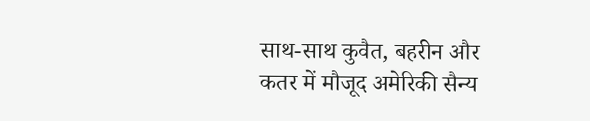साथ-साथ कुवैत, बहरीन और कतर में मौजूद अमेरिकी सैन्य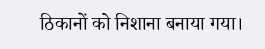ठिकानों को निशाना बनाया गया।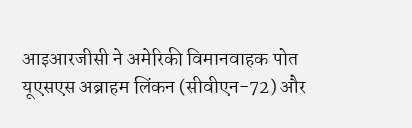आइआरजीसी ने अमेरिकी विमानवाहक पोत यूएसएस अब्राहम लिंकन (सीवीएन-72) और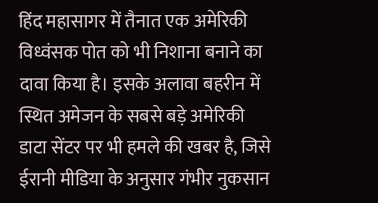हिंद महासागर में तैनात एक अमेरिकी विध्वंसक पोत को भी निशाना बनाने का दावा किया है। इसके अलावा बहरीन में स्थित अमेजन के सबसे बड़े अमेरिकी डाटा सेंटर पर भी हमले की खबर है, जिसे ईरानी मीडिया के अनुसार गंभीर नुकसान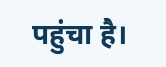पहुंचा है।